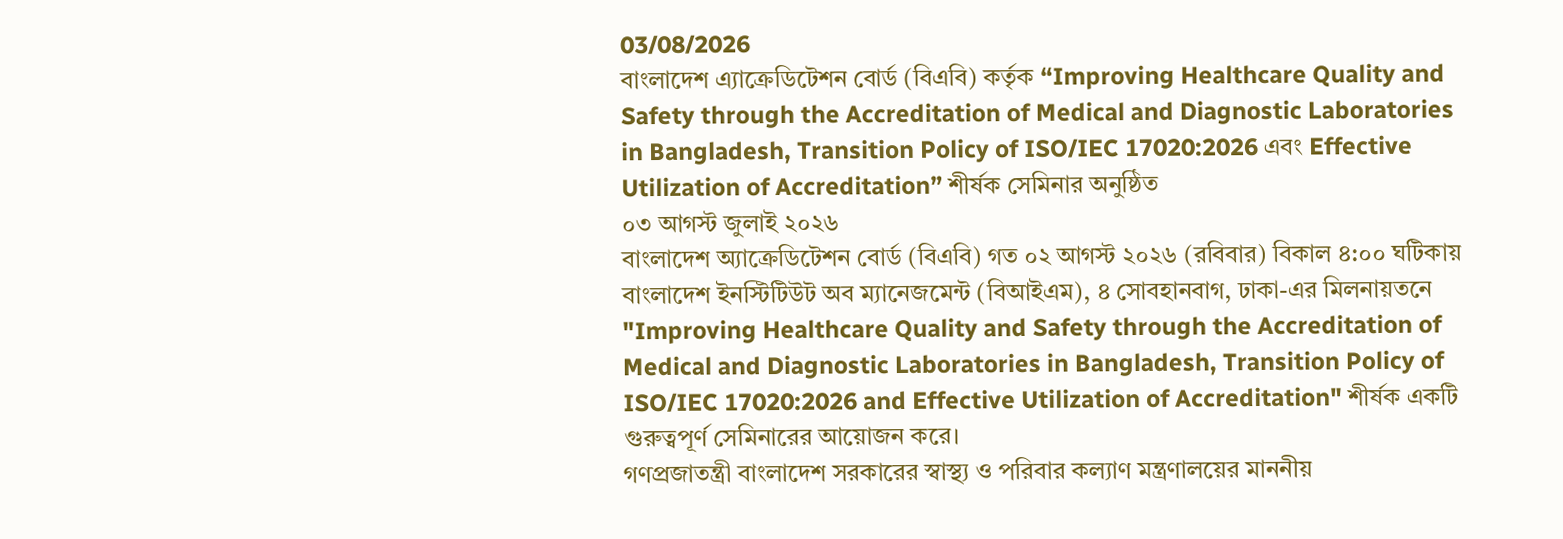03/08/2026
বাংলাদেশ এ্যাক্রেডিটেশন বোর্ড (বিএবি) কর্তৃক “Improving Healthcare Quality and Safety through the Accreditation of Medical and Diagnostic Laboratories in Bangladesh, Transition Policy of ISO/IEC 17020:2026 এবং Effective Utilization of Accreditation” শীর্ষক সেমিনার অনুষ্ঠিত
০৩ আগস্ট জুলাই ২০২৬
বাংলাদেশ অ্যাক্রেডিটেশন বোর্ড (বিএবি) গত ০২ আগস্ট ২০২৬ (রবিবার) বিকাল ৪:০০ ঘটিকায় বাংলাদেশ ইনস্টিটিউট অব ম্যানেজমেন্ট (বিআইএম), ৪ সোবহানবাগ, ঢাকা-এর মিলনায়তনে "Improving Healthcare Quality and Safety through the Accreditation of Medical and Diagnostic Laboratories in Bangladesh, Transition Policy of ISO/IEC 17020:2026 and Effective Utilization of Accreditation" শীর্ষক একটি গুরুত্বপূর্ণ সেমিনারের আয়োজন করে।
গণপ্রজাতন্ত্রী বাংলাদেশ সরকারের স্বাস্থ্য ও পরিবার কল্যাণ মন্ত্রণালয়ের মাননীয়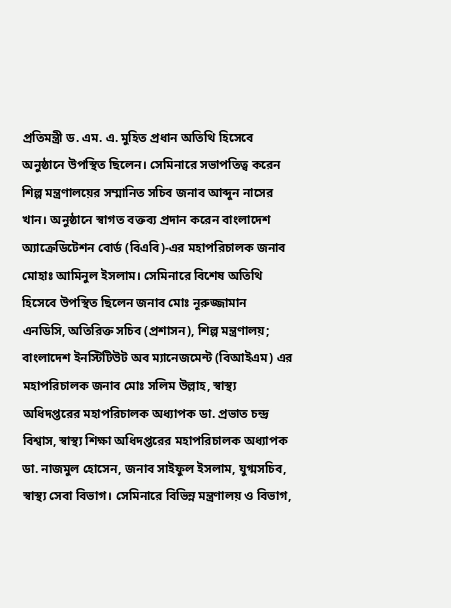প্রতিমন্ত্রী ড. এম. এ. মুহিত প্রধান অতিথি হিসেবে অনুষ্ঠানে উপস্থিত ছিলেন। সেমিনারে সভাপতিত্ব করেন শিল্প মন্ত্রণালয়ের সম্মানিত সচিব জনাব আব্দুন নাসের খান। অনুষ্ঠানে স্বাগত বক্তব্য প্রদান করেন বাংলাদেশ অ্যাক্রেডিটেশন বোর্ড (বিএবি)-এর মহাপরিচালক জনাব মোহাঃ আমিনুল ইসলাম। সেমিনারে বিশেষ অতিথি হিসেবে উপস্থিত ছিলেন জনাব মোঃ নূরুজ্জামান এনডিসি, অতিরিক্ত সচিব (প্রশাসন), শিল্প মন্ত্রণালয়; বাংলাদেশ ইনস্টিটিউট অব ম্যানেজমেন্ট (বিআইএম) এর মহাপরিচালক জনাব মোঃ সলিম উল্লাহ, স্বাস্থ্য অধিদপ্তরের মহাপরিচালক অধ্যাপক ডা. প্রভাত চন্দ্র বিশ্বাস, স্বাস্থ্য শিক্ষা অধিদপ্তরের মহাপরিচালক অধ্যাপক ডা. নাজমুল হোসেন, জনাব সাইফুল ইসলাম, যুগ্মসচিব, স্বাস্থ্য সেবা বিভাগ। সেমিনারে বিভিন্ন মন্ত্রণালয় ও বিভাগ,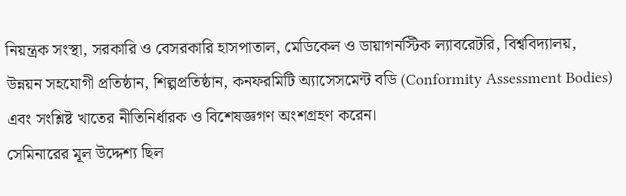নিয়ন্ত্রক সংস্থা, সরকারি ও বেসরকারি হাসপাতাল, মেডিকেল ও ডায়াগনস্টিক ল্যাবরেটরি, বিশ্ববিদ্যালয়, উন্নয়ন সহযোগী প্রতিষ্ঠান, শিল্পপ্রতিষ্ঠান, কনফরমিটি অ্যাসেসমেন্ট বডি (Conformity Assessment Bodies) এবং সংশ্লিষ্ট খাতের নীতিনির্ধারক ও বিশেষজ্ঞগণ অংশগ্রহণ করেন।
সেমিনারের মূল উদ্দেশ্য ছিল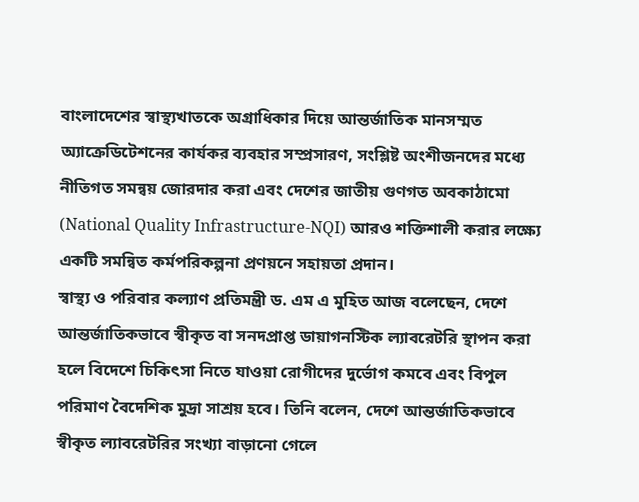বাংলাদেশের স্বাস্থ্যখাতকে অগ্রাধিকার দিয়ে আন্তর্জাতিক মানসম্মত অ্যাক্রেডিটেশনের কার্যকর ব্যবহার সম্প্রসারণ, সংশ্লিষ্ট অংশীজনদের মধ্যে নীতিগত সমন্বয় জোরদার করা এবং দেশের জাতীয় গুণগত অবকাঠামো (National Quality Infrastructure-NQI) আরও শক্তিশালী করার লক্ষ্যে একটি সমন্বিত কর্মপরিকল্পনা প্রণয়নে সহায়তা প্রদান।
স্বাস্থ্য ও পরিবার কল্যাণ প্রতিমন্ত্রী ড. এম এ মুহিত আজ বলেছেন, দেশে আন্তর্জাতিকভাবে স্বীকৃত বা সনদপ্রাপ্ত ডায়াগনস্টিক ল্যাবরেটরি স্থাপন করা হলে বিদেশে চিকিৎসা নিতে যাওয়া রোগীদের দুর্ভোগ কমবে এবং বিপুল পরিমাণ বৈদেশিক মুদ্রা সাশ্রয় হবে। তিনি বলেন, দেশে আন্তর্জাতিকভাবে স্বীকৃত ল্যাবরেটরির সংখ্যা বাড়ানো গেলে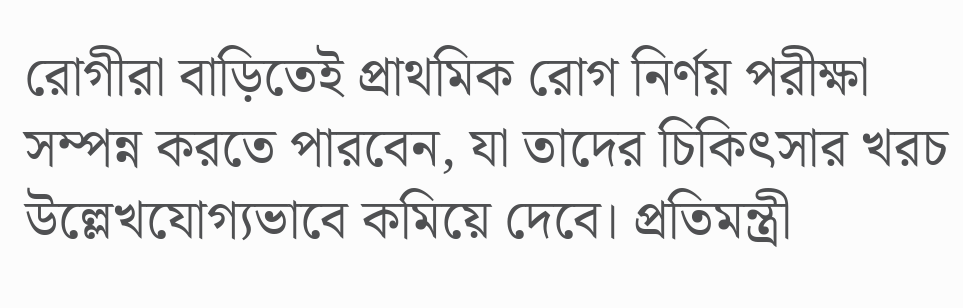রোগীরা বাড়িতেই প্রাথমিক রোগ নির্ণয় পরীক্ষা সম্পন্ন করতে পারবেন, যা তাদের চিকিৎসার খরচ উল্লেখযোগ্যভাবে কমিয়ে দেবে। প্রতিমন্ত্রী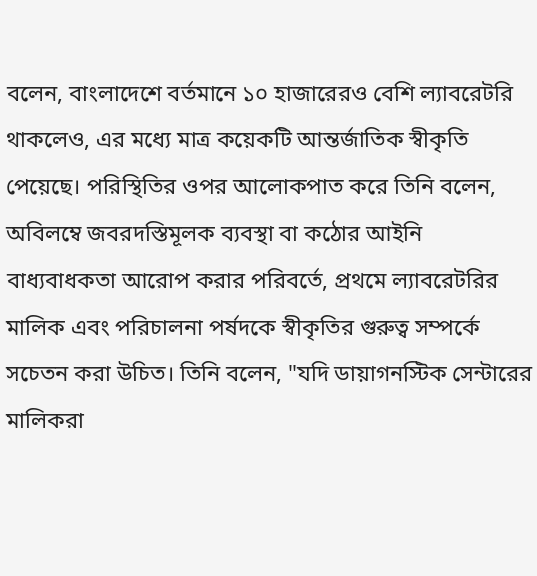বলেন, বাংলাদেশে বর্তমানে ১০ হাজারেরও বেশি ল্যাবরেটরি থাকলেও, এর মধ্যে মাত্র কয়েকটি আন্তর্জাতিক স্বীকৃতি পেয়েছে। পরিস্থিতির ওপর আলোকপাত করে তিনি বলেন, অবিলম্বে জবরদস্তিমূলক ব্যবস্থা বা কঠোর আইনি বাধ্যবাধকতা আরোপ করার পরিবর্তে, প্রথমে ল্যাবরেটরির মালিক এবং পরিচালনা পর্ষদকে স্বীকৃতির গুরুত্ব সম্পর্কে সচেতন করা উচিত। তিনি বলেন, "যদি ডায়াগনস্টিক সেন্টারের মালিকরা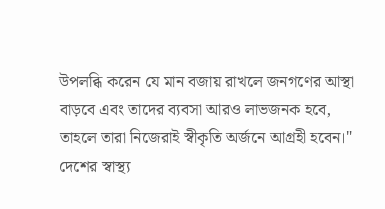উপলব্ধি করেন যে মান বজায় রাখলে জনগণের আস্থা বাড়বে এবং তাদের ব্যবসা আরও লাভজনক হবে, তাহলে তারা নিজেরাই স্বীকৃতি অর্জনে আগ্রহী হবেন।"
দেশের স্বাস্থ্য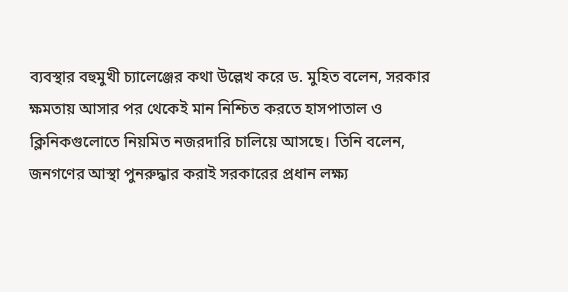ব্যবস্থার বহুমুখী চ্যালেঞ্জের কথা উল্লেখ করে ড. মুহিত বলেন, সরকার ক্ষমতায় আসার পর থেকেই মান নিশ্চিত করতে হাসপাতাল ও ক্লিনিকগুলোতে নিয়মিত নজরদারি চালিয়ে আসছে। তিনি বলেন, জনগণের আস্থা পুনরুদ্ধার করাই সরকারের প্রধান লক্ষ্য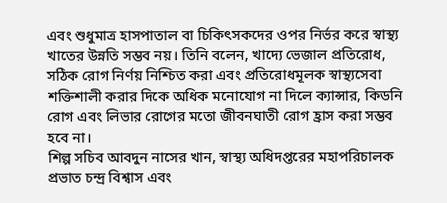এবং শুধুমাত্র হাসপাতাল বা চিকিৎসকদের ওপর নির্ভর করে স্বাস্থ্য খাতের উন্নতি সম্ভব নয়। তিনি বলেন, খাদ্যে ভেজাল প্রতিরোধ, সঠিক রোগ নির্ণয় নিশ্চিত করা এবং প্রতিরোধমূলক স্বাস্থ্যসেবা শক্তিশালী করার দিকে অধিক মনোযোগ না দিলে ক্যান্সার, কিডনি রোগ এবং লিভার রোগের মতো জীবনঘাতী রোগ হ্রাস করা সম্ভব হবে না।
শিল্প সচিব আবদুন নাসের খান, স্বাস্থ্য অধিদপ্তরের মহাপরিচালক প্রভাত চন্দ্র বিশ্বাস এবং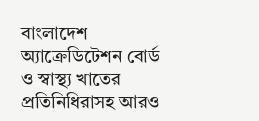বাংলাদেশ অ্যাক্রেডিটেশন বোর্ড ও স্বাস্থ্য খাতের প্রতিনিধিরাসহ আরও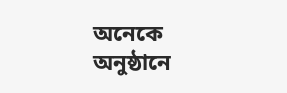অনেকে অনুষ্ঠানে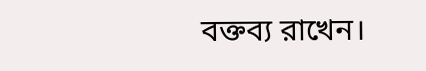বক্তব্য রাখেন।